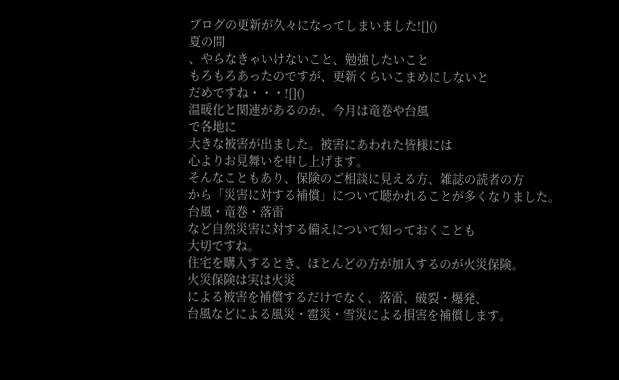ブログの更新が久々になってしまいました![]()
夏の間
、やらなきゃいけないこと、勉強したいこと
もろもろあったのですが、更新くらいこまめにしないと
だめですね・・・![]()
温暖化と関連があるのか、今月は竜巻や台風
で各地に
大きな被害が出ました。被害にあわれた皆様には
心よりお見舞いを申し上げます。
そんなこともあり、保険のご相談に見える方、雑誌の読者の方
から「災害に対する補償」について聴かれることが多くなりました。
台風・竜巻・落雷
など自然災害に対する備えについて知っておくことも
大切ですね。
住宅を購入するとき、ほとんどの方が加入するのが火災保険。
火災保険は実は火災
による被害を補償するだけでなく、落雷、破裂・爆発、
台風などによる風災・雹災・雪災による損害を補償します。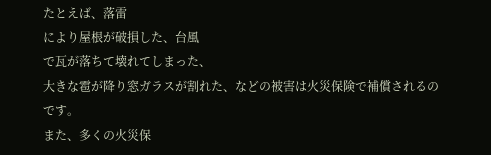たとえば、落雷
により屋根が破損した、台風
で瓦が落ちて壊れてしまった、
大きな雹が降り窓ガラスが割れた、などの被害は火災保険で補償されるのです。
また、多くの火災保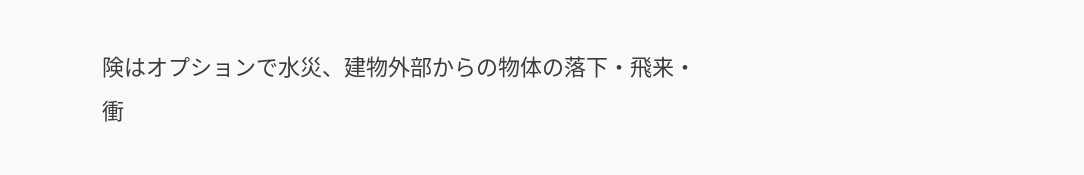険はオプションで水災、建物外部からの物体の落下・飛来・
衝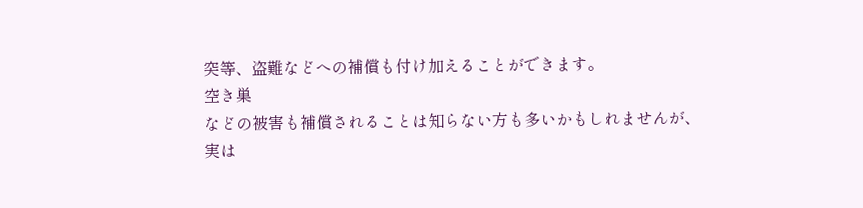突等、盗難などへの補償も付け加えることができます。
空き巣
などの被害も補償されることは知らない方も多いかもしれませんが、
実は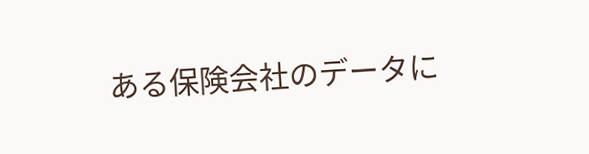ある保険会社のデータに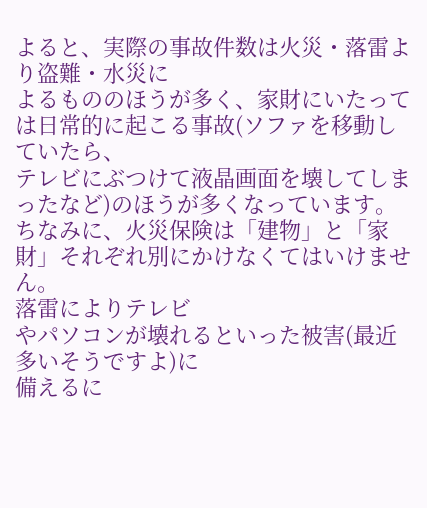よると、実際の事故件数は火災・落雷より盗難・水災に
よるもののほうが多く、家財にいたっては日常的に起こる事故(ソファを移動していたら、
テレビにぶつけて液晶画面を壊してしまったなど)のほうが多くなっています。
ちなみに、火災保険は「建物」と「家財」それぞれ別にかけなくてはいけません。
落雷によりテレビ
やパソコンが壊れるといった被害(最近多いそうですよ)に
備えるに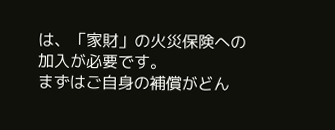は、「家財」の火災保険への加入が必要です。
まずはご自身の補償がどん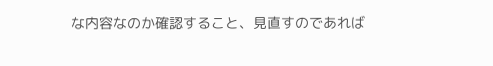な内容なのか確認すること、見直すのであれば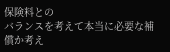保険料との
バランスを考えて本当に必要な補償か考え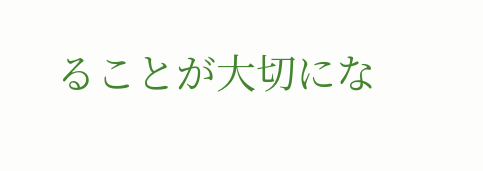ることが大切にな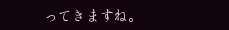ってきますね。